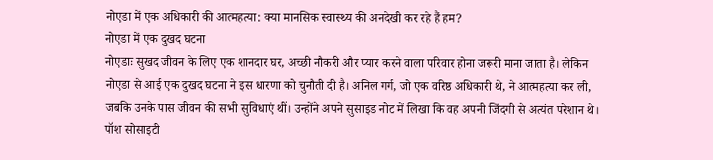नोएडा में एक अधिकारी की आत्महत्या: क्या मानसिक स्वास्थ्य की अनदेखी कर रहे हैं हम?
नोएडा में एक दुखद घटना
नोएडाः सुखद जीवन के लिए एक शानदार घर, अच्छी नौकरी और प्यार करने वाला परिवार होना जरूरी माना जाता है। लेकिन नोएडा से आई एक दुखद घटना ने इस धारणा को चुनौती दी है। अनिल गर्ग, जो एक वरिष्ठ अधिकारी थे, ने आत्महत्या कर ली, जबकि उनके पास जीवन की सभी सुविधाएं थीं। उन्होंने अपने सुसाइड नोट में लिखा कि वह अपनी जिंदगी से अत्यंत परेशान थे।
पॉश सोसाइटी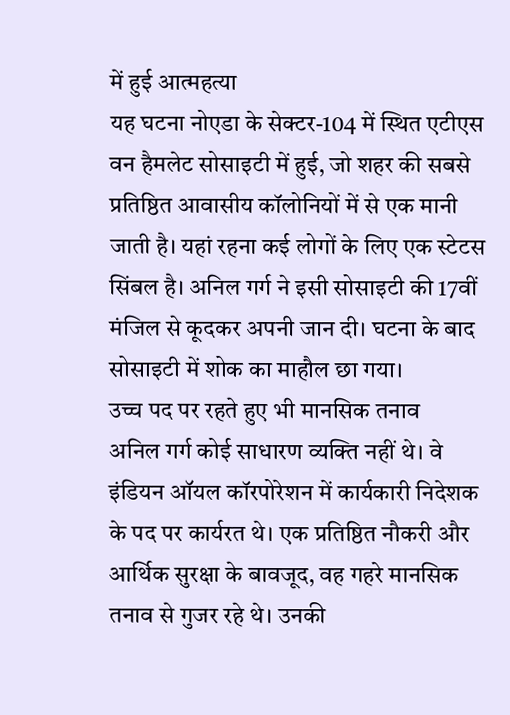में हुई आत्महत्या
यह घटना नोएडा के सेक्टर-104 में स्थित एटीएस वन हैमलेट सोसाइटी में हुई, जो शहर की सबसे प्रतिष्ठित आवासीय कॉलोनियों में से एक मानी जाती है। यहां रहना कई लोगों के लिए एक स्टेटस सिंबल है। अनिल गर्ग ने इसी सोसाइटी की 17वीं मंजिल से कूदकर अपनी जान दी। घटना के बाद सोसाइटी में शोक का माहौल छा गया।
उच्च पद पर रहते हुए भी मानसिक तनाव
अनिल गर्ग कोई साधारण व्यक्ति नहीं थे। वे इंडियन ऑयल कॉरपोरेशन में कार्यकारी निदेशक के पद पर कार्यरत थे। एक प्रतिष्ठित नौकरी और आर्थिक सुरक्षा के बावजूद, वह गहरे मानसिक तनाव से गुजर रहे थे। उनकी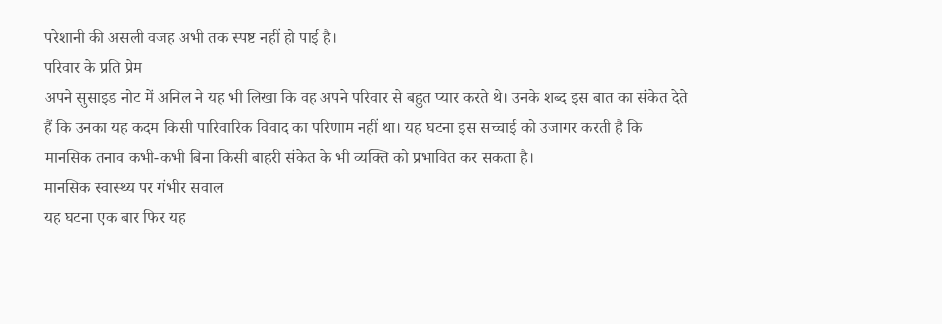परेशानी की असली वजह अभी तक स्पष्ट नहीं हो पाई है।
परिवार के प्रति प्रेम
अपने सुसाइड नोट में अनिल ने यह भी लिखा कि वह अपने परिवार से बहुत प्यार करते थे। उनके शब्द इस बात का संकेत देते हैं कि उनका यह कदम किसी पारिवारिक विवाद का परिणाम नहीं था। यह घटना इस सच्चाई को उजागर करती है कि मानसिक तनाव कभी-कभी बिना किसी बाहरी संकेत के भी व्यक्ति को प्रभावित कर सकता है।
मानसिक स्वास्थ्य पर गंभीर सवाल
यह घटना एक बार फिर यह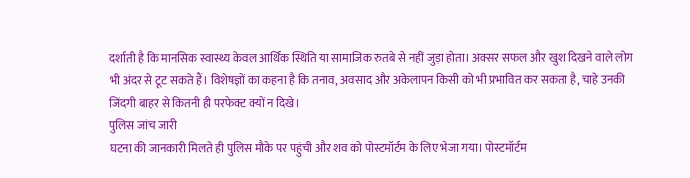दर्शाती है कि मानसिक स्वास्थ्य केवल आर्थिक स्थिति या सामाजिक रुतबे से नहीं जुड़ा होता। अक्सर सफल और खुश दिखने वाले लोग भी अंदर से टूट सकते हैं। विशेषज्ञों का कहना है कि तनाव, अवसाद और अकेलापन किसी को भी प्रभावित कर सकता है, चाहे उनकी जिंदगी बाहर से कितनी ही परफेक्ट क्यों न दिखे।
पुलिस जांच जारी
घटना की जानकारी मिलते ही पुलिस मौके पर पहुंची और शव को पोस्टमॉर्टम के लिए भेजा गया। पोस्टमॉर्टम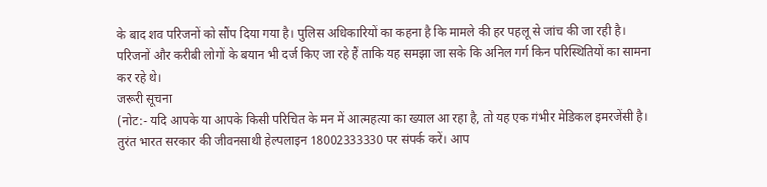के बाद शव परिजनों को सौंप दिया गया है। पुलिस अधिकारियों का कहना है कि मामले की हर पहलू से जांच की जा रही है। परिजनों और करीबी लोगों के बयान भी दर्ज किए जा रहे हैं ताकि यह समझा जा सके कि अनिल गर्ग किन परिस्थितियों का सामना कर रहे थे।
जरूरी सूचना
(नोट:- यदि आपके या आपके किसी परिचित के मन में आत्महत्या का ख्याल आ रहा है, तो यह एक गंभीर मेडिकल इमरजेंसी है। तुरंत भारत सरकार की जीवनसाथी हेल्पलाइन 18002333330 पर संपर्क करें। आप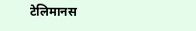टेलिमानस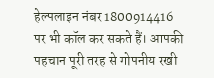हेल्पलाइन नंबर 1800914416 पर भी कॉल कर सकते हैं। आपकी पहचान पूरी तरह से गोपनीय रखी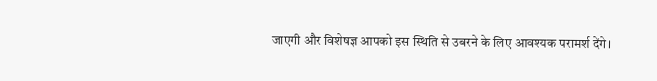जाएगी और विशेषज्ञ आपको इस स्थिति से उबरने के लिए आवश्यक परामर्श देंगे।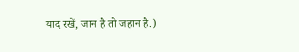याद रखें, जान है तो जहान है.)